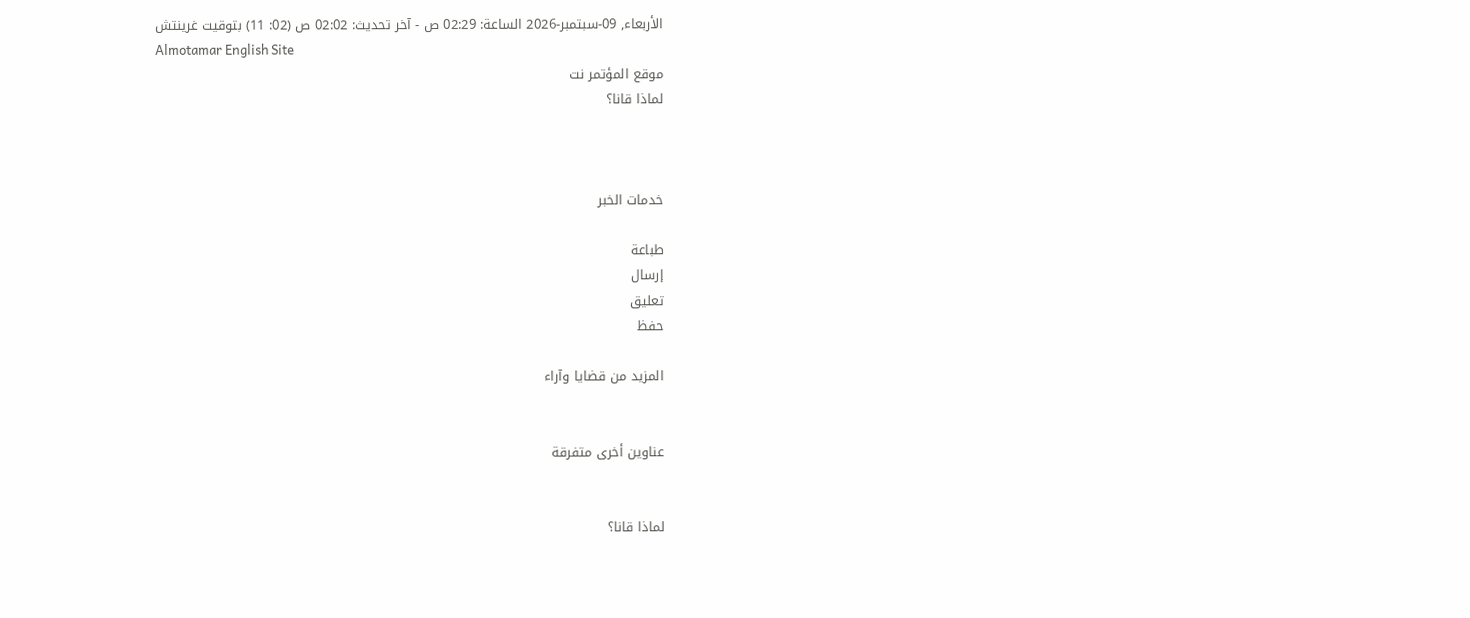الأربعاء, 09-سبتمبر-2026 الساعة: 02:29 ص - آخر تحديث: 02:02 ص (02: 11) بتوقيت غرينتش
Almotamar English Site
موقع المؤتمر نت
لماذا قانا؟



خدمات الخبر

طباعة
إرسال
تعليق
حفظ

المزيد من قضايا وآراء


عناوين أخرى متفرقة


لماذا قانا؟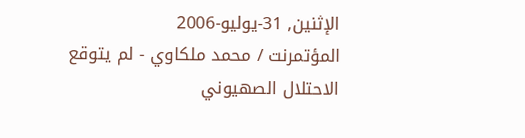الإثنين, 31-يوليو-2006
المؤتمرنت / محمد ملكاوي - لم يتوقع الاحتلال الصهيوني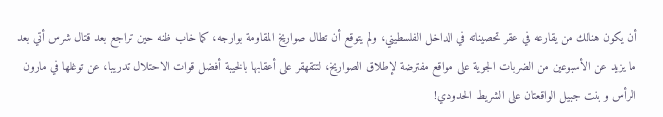أن يكون هنالك من يقارعه في عقر تحصيناته في الداخل الفلسطيني، ولم يتوقع أن تطال صواريخ المقاومة بوارجه، كما خاب ظنه حين تراجع بعد قتال شرس أتي بعد ما يزيد عن الأسبوعين من الضربات الجوية على مواقع مفترضة لإطلاق الصواريخ، لتتقهقر على أعقابها بالخيبة أفضل قوات الاحتلال تدريبا، عن توغلها في مارون الرأس و بنت جبيل الواقعتان على الشريط الحدودي!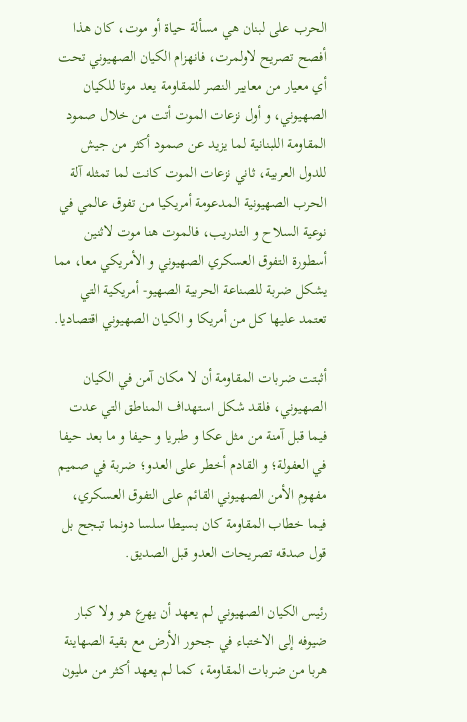الحرب على لبنان هي مسألة حياة أو موت، كان هذا أفصح تصريح لاولمرت، فانهزام الكيان الصهيوني تحت أي معيار من معايير النصر للمقاومة يعد موتا للكيان الصهيوني، و أول نزعات الموت أتت من خلال صمود المقاومة اللبنانية لما يزيد عن صمود أكثر من جيش للدول العربية، ثاني نزعات الموت كانت لما تمثله آلة الحرب الصهيونية المدعومة أمريكيا من تفوق عالمي في نوعية السلاح و التدريب، فالموت هنا موت لاثنين أسطورة التفوق العسكري الصهيوني و الأمريكي معا، مما يشكل ضربة للصناعة الحربية الصهيو- أمريكية التي تعتمد عليها كل من أمريكا و الكيان الصهيوني اقتصاديا.

أثبتت ضربات المقاومة أن لا مكان آمن في الكيان الصهيوني، فلقد شكل استهداف المناطق التي عدت فيما قبل آمنة من مثل عكا و طبريا و حيفا و ما بعد حيفا في العفولة؛ و القادم أخطر على العدو؛ ضربة في صميم مفهوم الأمن الصهيوني القائم على التفوق العسكري، فيما خطاب المقاومة كان بسيطا سلسا دونما تبجح بل قول صدقه تصريحات العدو قبل الصديق.

رئيس الكيان الصهيوني لم يعهد أن يهرع هو ولا كبار ضيوفه إلى الاختباء في جحور الأرض مع بقية الصهاينة هربا من ضربات المقاومة، كما لم يعهد أكثر من مليون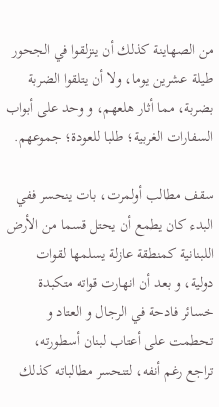من الصهاينة كذلك أن ينزلقوا في الجحور طيلة عشرين يوما، ولا أن يتلقوا الضربة بضربة، مما أثار هلعهم، و وحد على أبواب السفارات الغربية؛ طلبا للعودة؛ جموعهم.

سقف مطالب أولمرت، بات ينحسر ففي البدء كان يطمع أن يحتل قسما من الأرض اللبنانية كمنطقة عازلة يسلمها لقوات دولية، و بعد أن انهارت قواته متكبدة خسائر فادحة في الرجال و العتاد و تحطمت على أعتاب لبنان أسطورته، تراجع رغم أنفه، لتنحسر مطالباته كذلك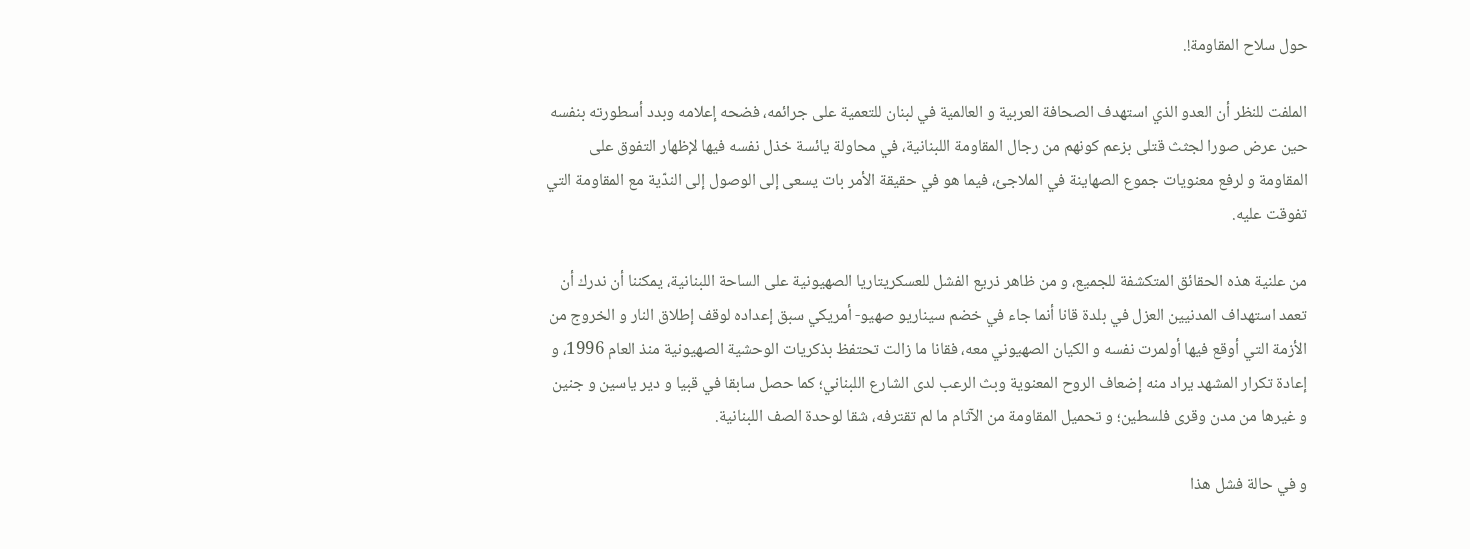حول سلاح المقاومة!.

الملفت للنظر أن العدو الذي استهدف الصحافة العربية و العالمية في لبنان للتعمية على جرائمه، فضحه إعلامه وبدد أسطورته بنفسه حين عرض صورا لجثث قتلى بزعم كونهم من رجال المقاومة اللبنانية، في محاولة يائسة خذل نفسه فيها لإظهار التفوق على المقاومة و لرفع معنويات جموع الصهاينة في الملاجئ، فيما هو في حقيقة الأمر بات يسعى إلى الوصول إلى الندّية مع المقاومة التي تفوقت عليه.

من علنية هذه الحقائق المتكشفة للجميع، و من ظاهر ذريع الفشل للعسكريتاريا الصهيونية على الساحة اللبنانية، يمكننا أن ندرك أن تعمد استهداف المدنيين العزل في بلدة قانا أنما جاء في خضم سيناريو صهيو- أمريكي سبق إعداده لوقف إطلاق النار و الخروج من الأزمة التي أوقع فيها أولمرت نفسه و الكيان الصهيوني معه، فقانا ما زالت تحتفظ بذكريات الوحشية الصهيونية منذ العام 1996، و إعادة تكرار المشهد يراد منه إضعاف الروح المعنوية وبث الرعب لدى الشارع اللبناني؛ كما حصل سابقا في قبيا و دير ياسين و جنين و غيرها من مدن وقرى فلسطين؛ و تحميل المقاومة من الآثام ما لم تقترفه، شقا لوحدة الصف اللبنانية.

و في حالة فشل هذا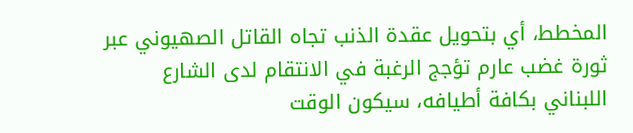المخطط، أي بتحويل عقدة الذنب تجاه القاتل الصهيوني عبر ثورة غضب عارم تؤجج الرغبة في الانتقام لدى الشارع اللبناني بكافة أطيافه، سيكون الوقت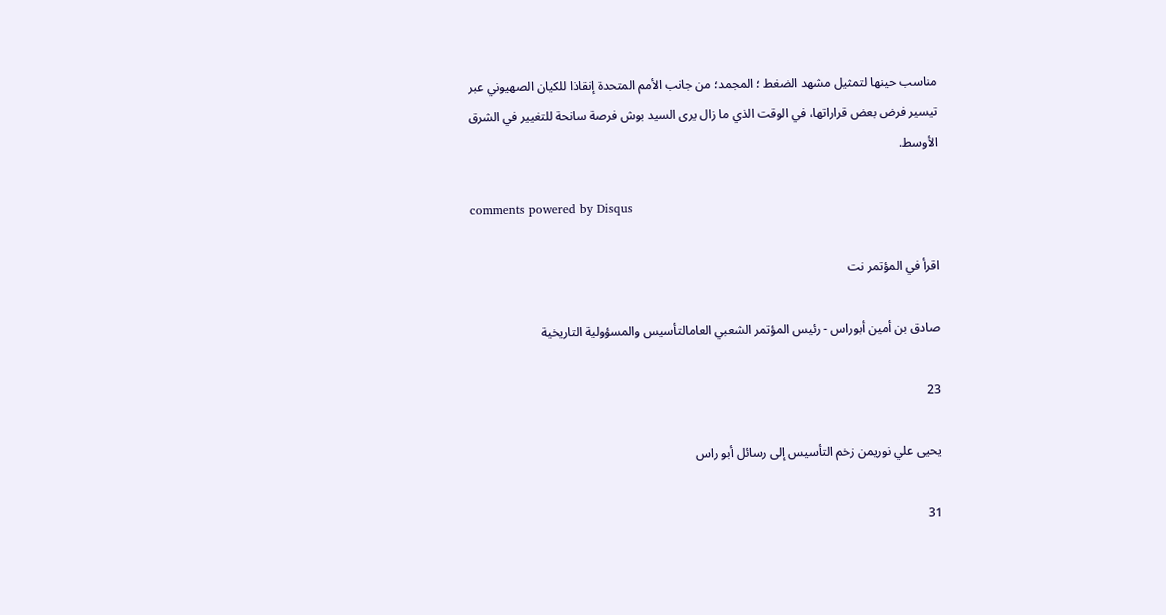مناسب حينها لتمثيل مشهد الضغط ؛ المجمد؛ من جانب الأمم المتحدة إنقاذا للكيان الصهيوني عبر تيسير فرض بعض قراراتها، في الوقت الذي ما زال يرى السيد بوش فرصة سانحة للتغيير في الشرق الأوسط.

comments powered by Disqus

اقرأ في المؤتمر نت

صادق بن أمين أبوراس - رئيس المؤتمر الشعبي العامالتأسيس والمسؤولية التاريخية

23

يحيى علي نوريمن زخم التأسيس إلى رسائل أبو راس

31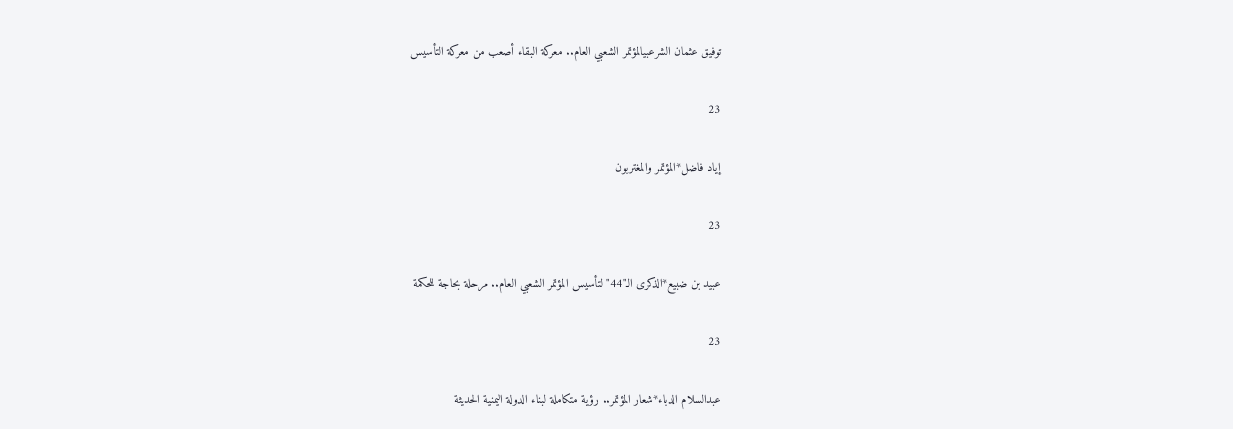توفيق عثمان الشرعبيالمؤتمر الشعبي العام.. معركة البقاء أصعب من معركة التأسيس

23

إياد فاضل*المؤتمر والمغتربون

23

عبيد بن ضبيع*الذكرى الـ"44" لتأسيس المؤتمر الشعبي العام.. مرحلة بحاجة للحكمة

23

عبدالسلام الدباء*شعار المؤتمر.. رؤية متكاملة لبناء الدولة اليمنية الحديثة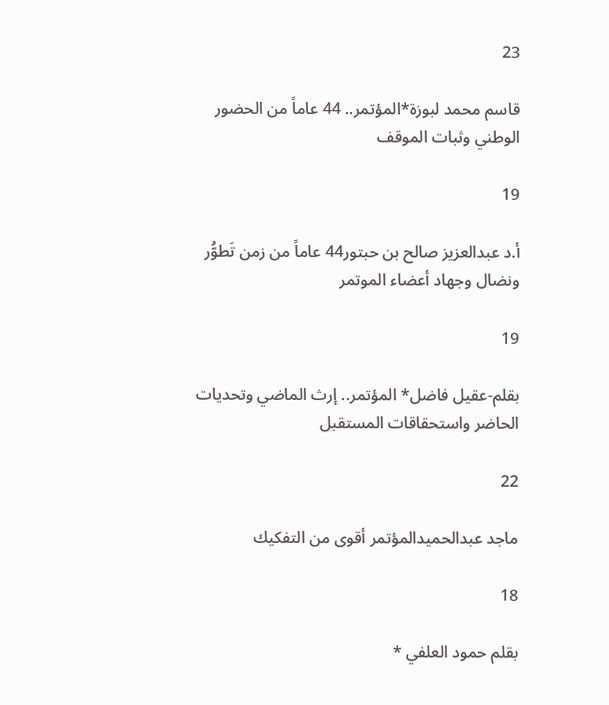23

قاسم محمد لبوزة*المؤتمر.. 44 عاماً من الحضور الوطني وثبات الموقف

19

أ.د عبدالعزيز صالح بن حبتور44 عاماً من زمن تَطوُّر ونضال وجهاد أعضاء الموتمر

19

بقلم-عقيل فاضل* المؤتمر.. إرث الماضي وتحديات الحاضر واستحقاقات المستقبل

22

ماجد عبدالحميدالمؤتمر أقوى من التفكيك

18

بقلم حمود العلفي *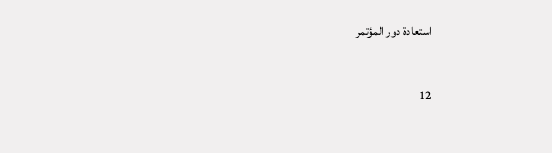استعادة دور المؤتمر

12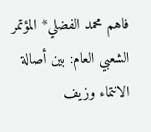فاهم محمد الفضلي* المؤتمر الشعبي العام: بين أصالة الانتماء وزيف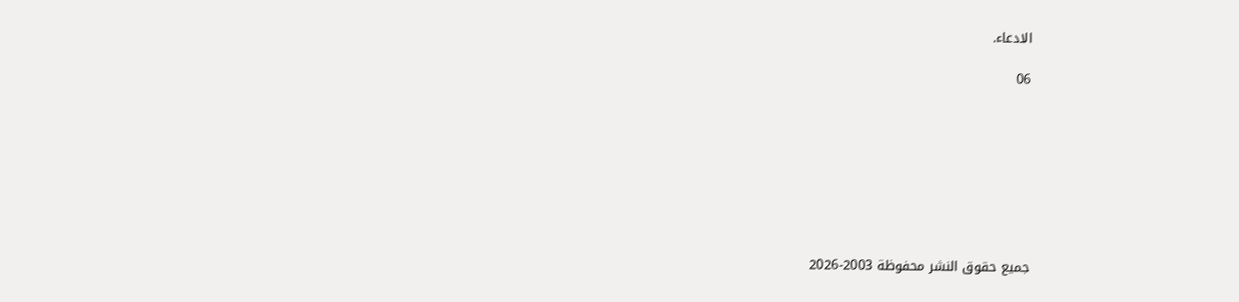الادعاء.

06








جميع حقوق النشر محفوظة 2003-2026